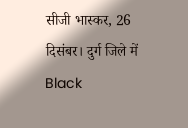सीजी भास्कर, 26 दिसंबर। दुर्ग जिले में Black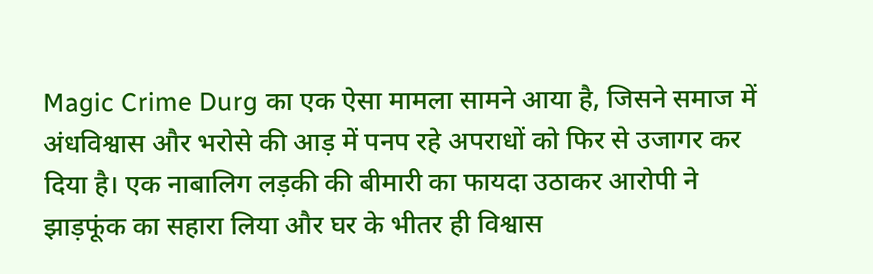Magic Crime Durg का एक ऐसा मामला सामने आया है, जिसने समाज में अंधविश्वास और भरोसे की आड़ में पनप रहे अपराधों को फिर से उजागर कर दिया है। एक नाबालिग लड़की की बीमारी का फायदा उठाकर आरोपी ने झाड़फूंक का सहारा लिया और घर के भीतर ही विश्वास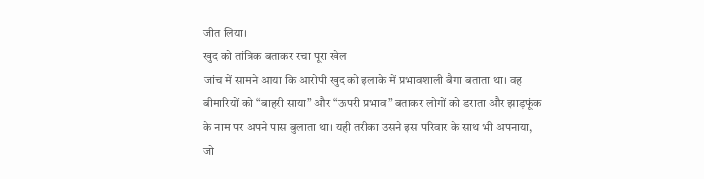जीत लिया।
खुद को तांत्रिक बताकर रचा पूरा खेल
जांच में सामने आया कि आरोपी खुद को इलाके में प्रभावशाली बैगा बताता था। वह बीमारियों को “बाहरी साया” और “ऊपरी प्रभाव” बताकर लोगों को डराता और झाड़फूंक के नाम पर अपने पास बुलाता था। यही तरीका उसने इस परिवार के साथ भी अपनाया, जो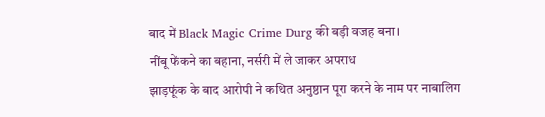बाद में Black Magic Crime Durg की बड़ी वजह बना।
नींबू फेंकने का बहाना, नर्सरी में ले जाकर अपराध
झाड़फूंक के बाद आरोपी ने कथित अनुष्ठान पूरा करने के नाम पर नाबालिग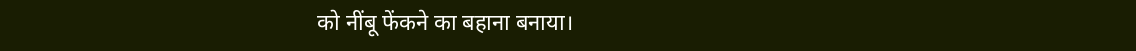को नींबू फेंकने का बहाना बनाया।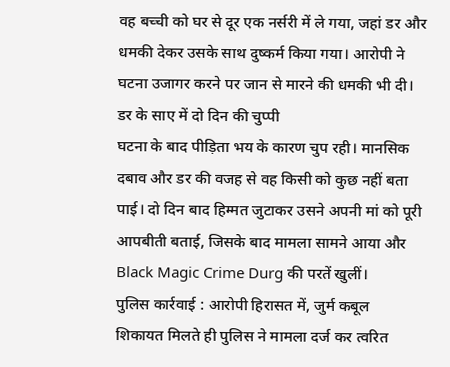वह बच्ची को घर से दूर एक नर्सरी में ले गया, जहां डर और धमकी देकर उसके साथ दुष्कर्म किया गया। आरोपी ने घटना उजागर करने पर जान से मारने की धमकी भी दी।
डर के साए में दो दिन की चुप्पी
घटना के बाद पीड़िता भय के कारण चुप रही। मानसिक दबाव और डर की वजह से वह किसी को कुछ नहीं बता पाई। दो दिन बाद हिम्मत जुटाकर उसने अपनी मां को पूरी आपबीती बताई, जिसके बाद मामला सामने आया और Black Magic Crime Durg की परतें खुलीं।
पुलिस कार्रवाई : आरोपी हिरासत में, जुर्म कबूल
शिकायत मिलते ही पुलिस ने मामला दर्ज कर त्वरित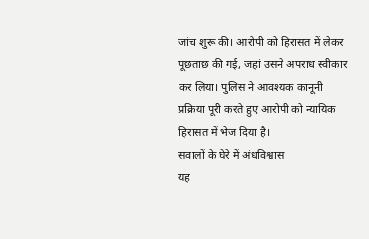जांच शुरू की। आरोपी को हिरासत में लेकर पूछताछ की गई, जहां उसने अपराध स्वीकार कर लिया। पुलिस ने आवश्यक कानूनी प्रक्रिया पूरी करते हुए आरोपी को न्यायिक हिरासत में भेज दिया है।
सवालों के घेरे में अंधविश्वास
यह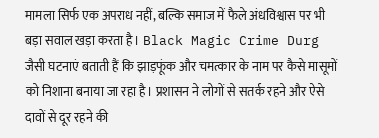मामला सिर्फ एक अपराध नहीं, बल्कि समाज में फैले अंधविश्वास पर भी बड़ा सवाल खड़ा करता है। Black Magic Crime Durg जैसी घटनाएं बताती हैं कि झाड़फूंक और चमत्कार के नाम पर कैसे मासूमों को निशाना बनाया जा रहा है। प्रशासन ने लोगों से सतर्क रहने और ऐसे दावों से दूर रहने की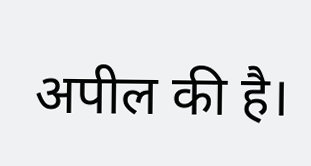अपील की है।